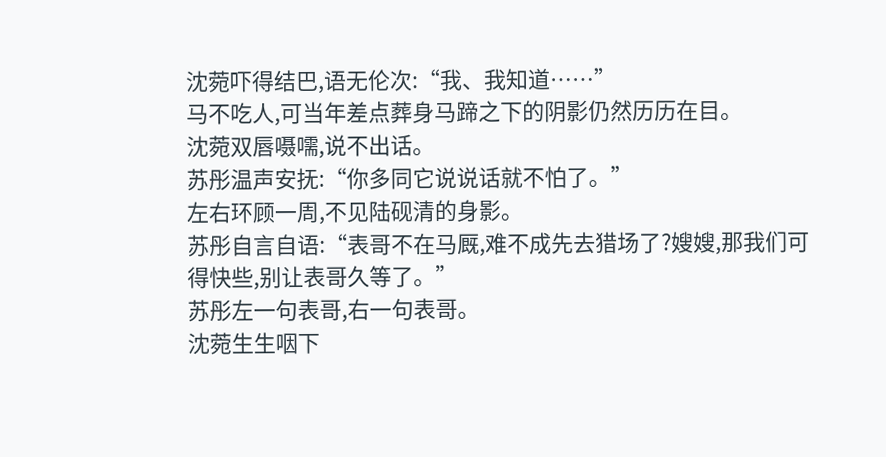沈菀吓得结巴,语无伦次:“我、我知道……”
马不吃人,可当年差点葬身马蹄之下的阴影仍然历历在目。
沈菀双唇嗫嚅,说不出话。
苏彤温声安抚:“你多同它说说话就不怕了。”
左右环顾一周,不见陆砚清的身影。
苏彤自言自语:“表哥不在马厩,难不成先去猎场了?嫂嫂,那我们可得快些,别让表哥久等了。”
苏彤左一句表哥,右一句表哥。
沈菀生生咽下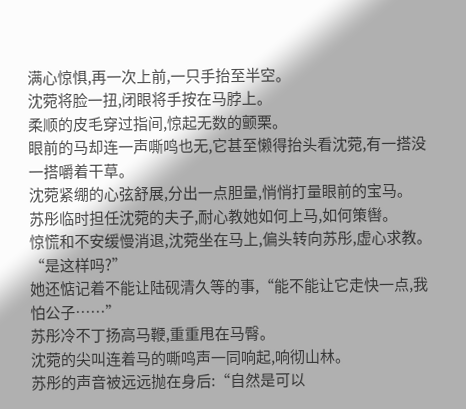满心惊惧,再一次上前,一只手抬至半空。
沈菀将脸一扭,闭眼将手按在马脖上。
柔顺的皮毛穿过指间,惊起无数的颤栗。
眼前的马却连一声嘶鸣也无,它甚至懒得抬头看沈菀,有一搭没一搭嚼着干草。
沈菀紧绷的心弦舒展,分出一点胆量,悄悄打量眼前的宝马。
苏彤临时担任沈菀的夫子,耐心教她如何上马,如何策辔。
惊慌和不安缓慢消退,沈菀坐在马上,偏头转向苏彤,虚心求教。
“是这样吗?”
她还惦记着不能让陆砚清久等的事,“能不能让它走快一点,我怕公子……”
苏彤冷不丁扬高马鞭,重重甩在马臀。
沈菀的尖叫连着马的嘶鸣声一同响起,响彻山林。
苏彤的声音被远远抛在身后:“自然是可以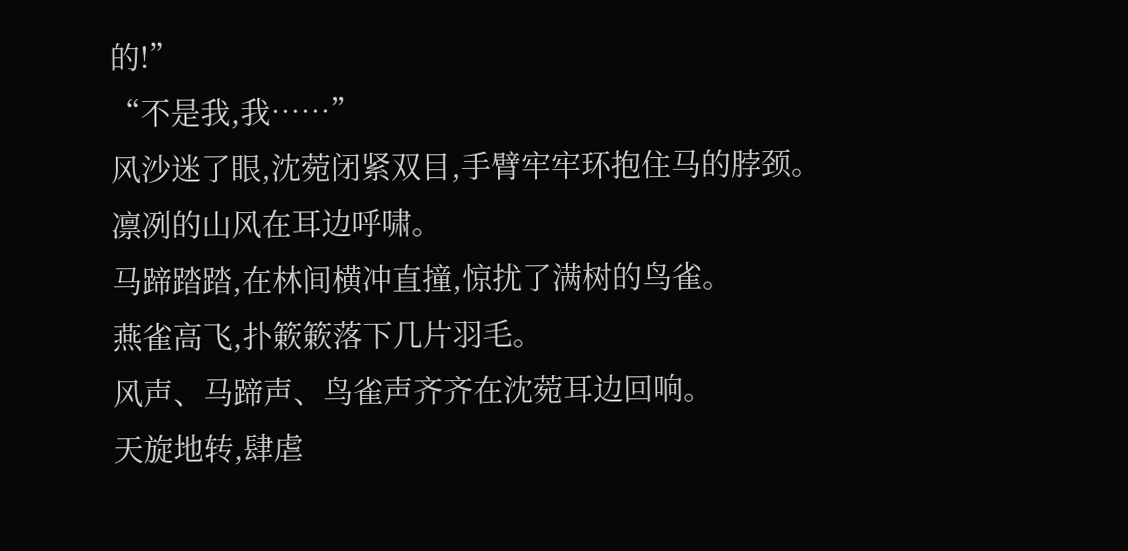的!”
“不是我,我……”
风沙迷了眼,沈菀闭紧双目,手臂牢牢环抱住马的脖颈。
凛冽的山风在耳边呼啸。
马蹄踏踏,在林间横冲直撞,惊扰了满树的鸟雀。
燕雀高飞,扑簌簌落下几片羽毛。
风声、马蹄声、鸟雀声齐齐在沈菀耳边回响。
天旋地转,肆虐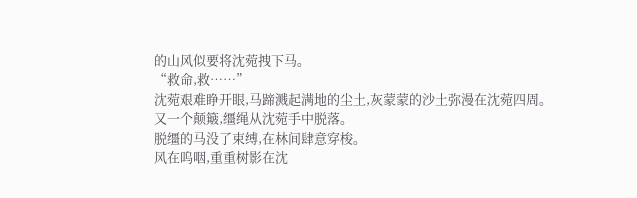的山风似要将沈菀拽下马。
“救命,救……”
沈菀艰难睁开眼,马蹄溅起满地的尘土,灰蒙蒙的沙土弥漫在沈菀四周。
又一个颠簸,缰绳从沈菀手中脱落。
脱缰的马没了束缚,在林间肆意穿梭。
风在呜咽,重重树影在沈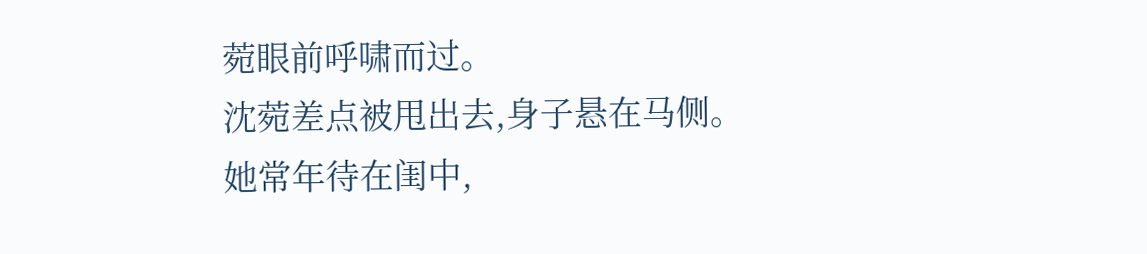菀眼前呼啸而过。
沈菀差点被甩出去,身子悬在马侧。
她常年待在闺中,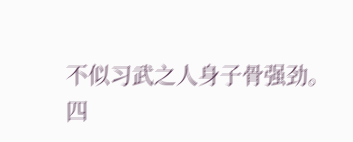不似习武之人身子骨强劲。
四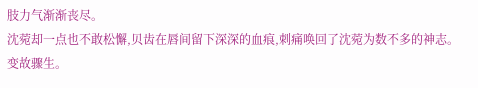肢力气渐渐丧尽。
沈菀却一点也不敢松懈,贝齿在唇间留下深深的血痕,刺痛唤回了沈菀为数不多的神志。
变故骤生。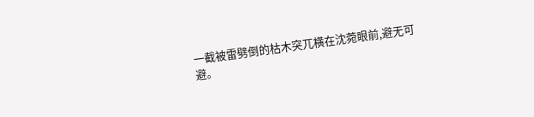一截被雷劈倒的枯木突兀横在沈菀眼前,避无可避。